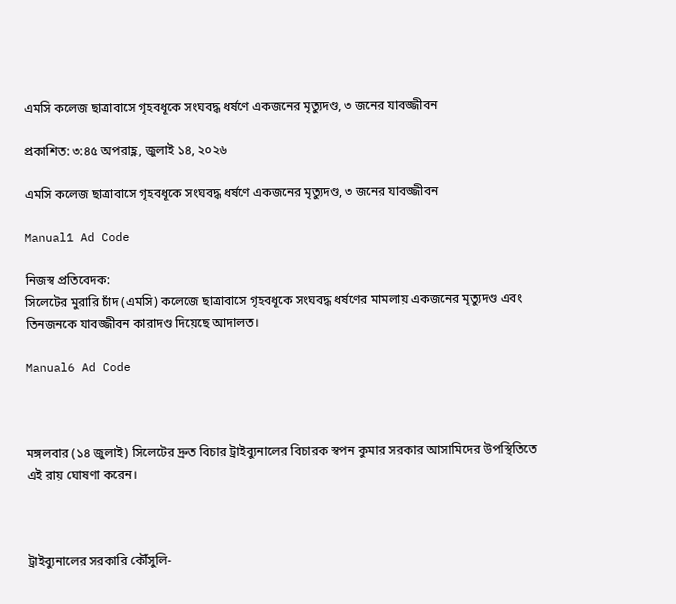এমসি কলেজ ছাত্রাবাসে গৃহবধূকে সংঘবদ্ধ ধর্ষণে একজনের মৃত্যুদণ্ড, ৩ জনের যাবজ্জীবন

প্রকাশিত: ৩:৪৫ অপরাহ্ণ, জুলাই ১৪, ২০২৬

এমসি কলেজ ছাত্রাবাসে গৃহবধূকে সংঘবদ্ধ ধর্ষণে একজনের মৃত্যুদণ্ড, ৩ জনের যাবজ্জীবন

Manual1 Ad Code

নিজস্ব প্রতিবেদক:
সিলেটের মুরারি চাঁদ (এমসি) কলেজে ছাত্রাবাসে গৃহবধূকে সংঘবদ্ধ ধর্ষণের মামলায় একজনের মৃত্যুদণ্ড এবং তিনজনকে যাবজ্জীবন কারাদণ্ড দিয়েছে আদালত।

Manual6 Ad Code



মঙ্গলবার (১৪ জুলাই) সিলেটের দ্রুত বিচার ট্রাইব্যুনালের বিচারক স্বপন কুমার সরকার আসামিদের উপস্থিতিতে এই রায় ঘোষণা করেন।



ট্রাইব্যুনালের সরকারি কৌঁসুলি-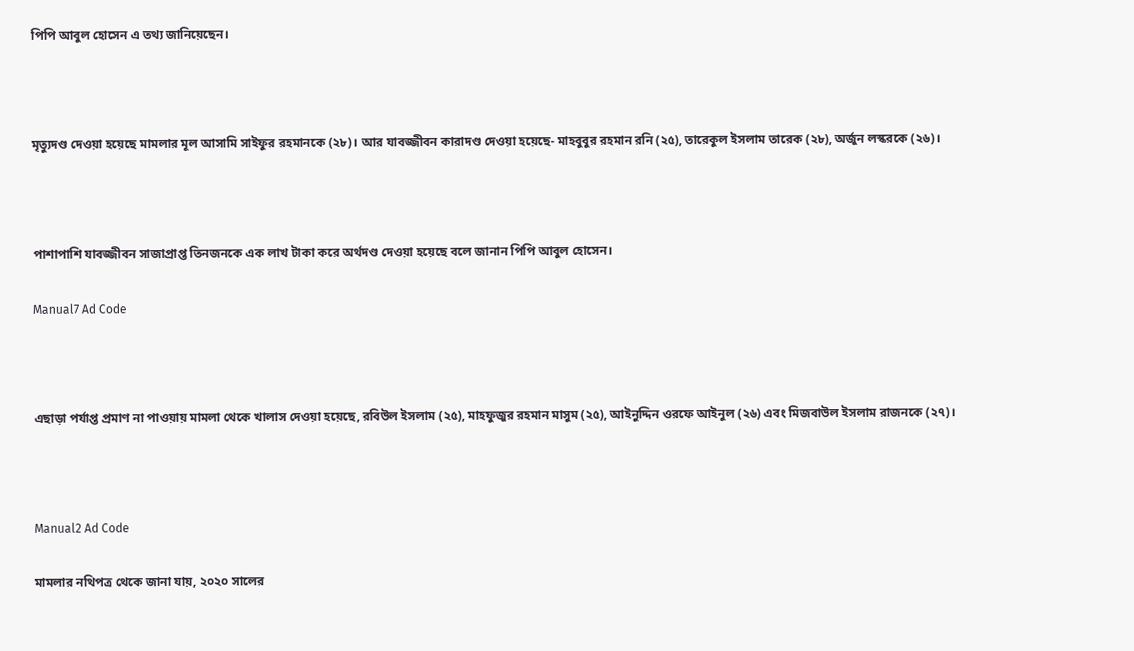পিপি আবুল হোসেন এ তথ্য জানিয়েছেন।



মৃত্যুদণ্ড দেওয়া হয়েছে মামলার মূল আসামি সাইফুর রহমানকে (২৮)। আর যাবজ্জীবন কারাদণ্ড দেওয়া হয়েছে- মাহবুবুর রহমান রনি (২৫), তারেকুল ইসলাম তারেক (২৮), অর্জুন লস্করকে (২৬)।



পাশাপাশি যাবজ্জীবন সাজাপ্রাপ্ত তিনজনকে এক লাখ টাকা করে অর্থদণ্ড দেওয়া হয়েছে বলে জানান পিপি আবুল হোসেন।

Manual7 Ad Code



এছাড়া পর্যাপ্ত প্রমাণ না পাওয়ায় মামলা থেকে খালাস দেওয়া হয়েছে, রবিউল ইসলাম (২৫), মাহফুজুর রহমান মাসুম (২৫), আইনুদ্দিন ওরফে আইনুল (২৬) এবং মিজবাউল ইসলাম রাজনকে (২৭)।



Manual2 Ad Code

মামলার নথিপত্র থেকে জানা যায়, ২০২০ সালের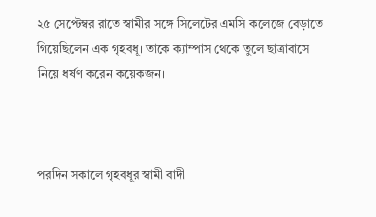২৫ সেপ্টেম্বর রাতে স্বামীর সঙ্গে সিলেটের এমসি কলেজে বেড়াতে গিয়েছিলেন এক গৃহবধূ। তাকে ক্যাম্পাস থেকে তুলে ছাত্রাবাসে নিয়ে ধর্ষণ করেন কয়েকজন।



পরদিন সকালে গৃহবধূর স্বামী বাদী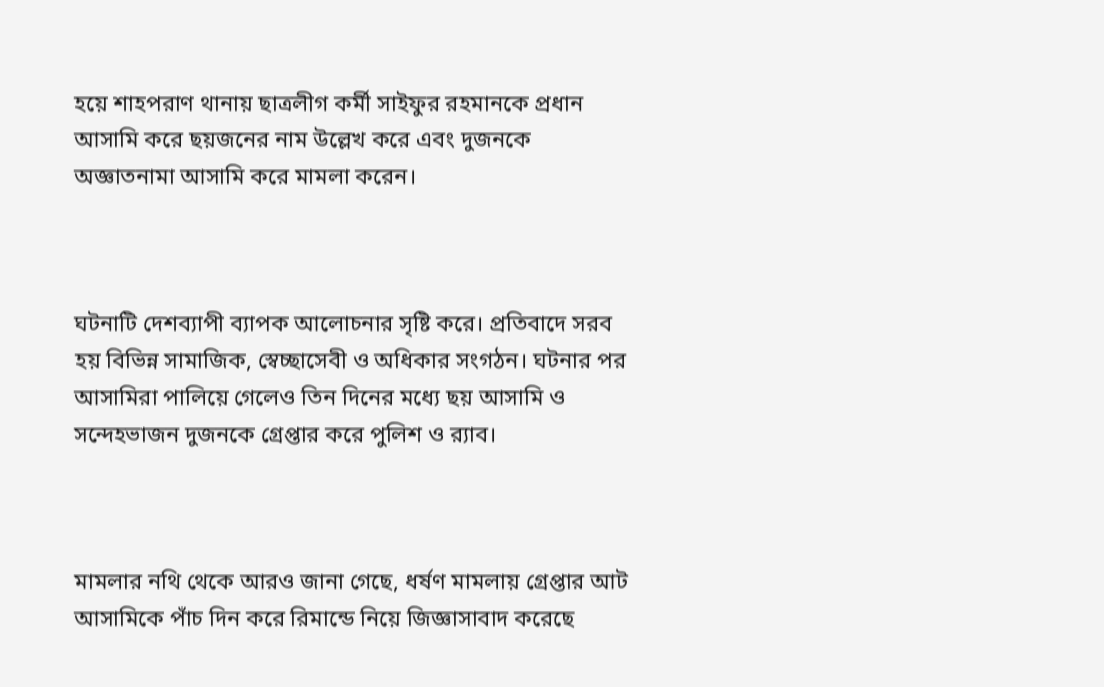হয়ে শাহপরাণ থানায় ছাত্রলীগ কর্মী সাইফুর রহমানকে প্রধান আসামি করে ছয়জনের নাম উল্লেখ করে এবং দুজনকে অজ্ঞাতনামা আসামি করে মামলা করেন।



ঘটনাটি দেশব্যাপী ব্যাপক আলোচনার সৃষ্টি করে। প্রতিবাদে সরব হয় বিভিন্ন সামাজিক, স্বেচ্ছাসেবী ও অধিকার সংগঠন। ঘটনার পর আসামিরা পালিয়ে গেলেও তিন দিনের মধ্যে ছয় আসামি ও সন্দেহভাজন দুজনকে গ্রেপ্তার করে পুলিশ ও র‌্যাব।



মামলার নথি থেকে আরও জানা গেছে, ধর্ষণ মামলায় গ্রেপ্তার আট আসামিকে পাঁচ দিন করে রিমান্ডে নিয়ে জিজ্ঞাসাবাদ করেছে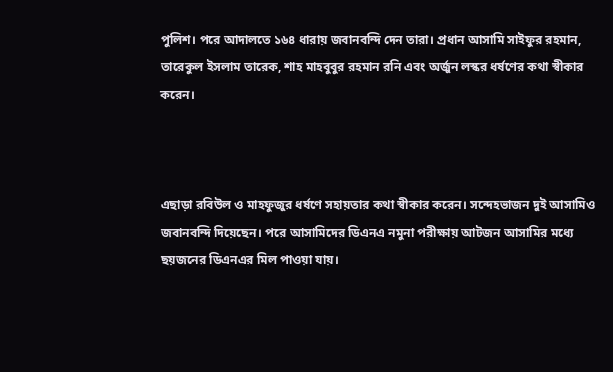পুলিশ। পরে আদালতে ১৬৪ ধারায় জবানবন্দি দেন তারা। প্রধান আসামি সাইফুর রহমান, তারেকুল ইসলাম তারেক, শাহ মাহবুবুর রহমান রনি এবং অর্জুন লস্কর ধর্ষণের কথা স্বীকার করেন।



এছাড়া রবিউল ও মাহফুজুর ধর্ষণে সহায়তার কথা স্বীকার করেন। সন্দেহভাজন দুই আসামিও জবানবন্দি দিয়েছেন। পরে আসামিদের ডিএনএ নমুনা পরীক্ষায় আটজন আসামির মধ্যে ছয়জনের ডিএনএর মিল পাওয়া যায়।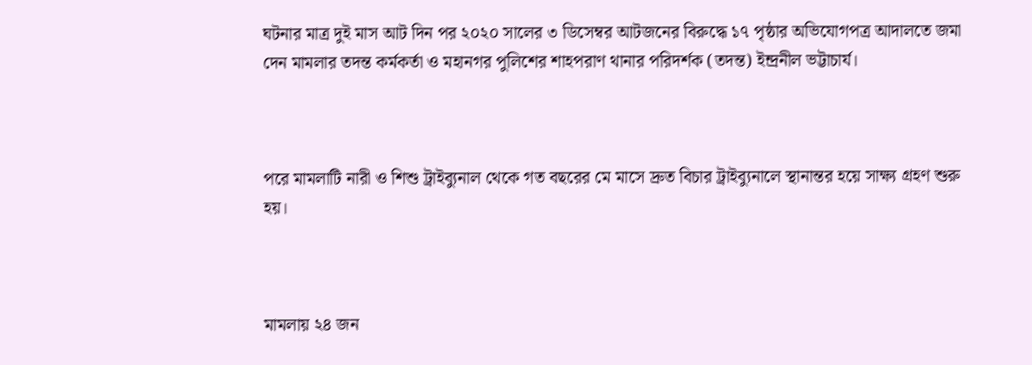ঘটনার মাত্র দুই মাস আট দিন পর ২০২০ সালের ৩ ডিসেম্বর আটজনের বিরুদ্ধে ১৭ পৃষ্ঠার অভিযোগপত্র আদালতে জমা দেন মামলার তদন্ত কর্মকর্তা ও মহানগর পুলিশের শাহপরাণ থানার পরিদর্শক (তদন্ত) ইন্দ্রনীল ভট্টাচার্য।



পরে মামলাটি নারী ও শিশু ট্রাইব্যুনাল থেকে গত বছরের মে মাসে দ্রুত বিচার ট্রাইব্যুনালে স্থানান্তর হয়ে সাক্ষ্য গ্রহণ শুরু হয়।



মামলায় ২৪ জন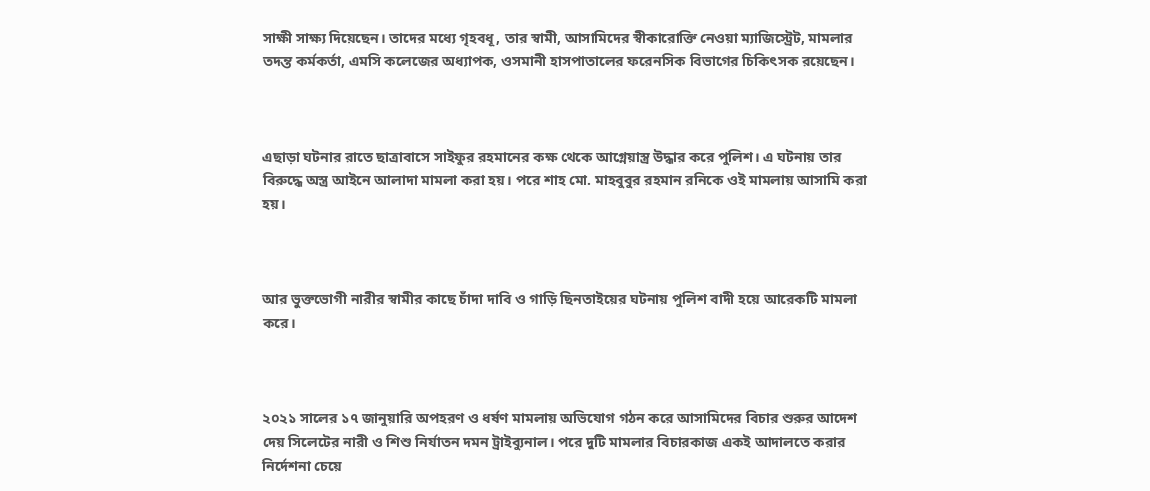সাক্ষী সাক্ষ্য দিয়েছেন। তাদের মধ্যে গৃহবধূ, তার স্বামী, আসামিদের স্বীকারোক্তি নেওয়া ম্যাজিস্ট্রেট, মামলার তদন্ত কর্মকর্তা, এমসি কলেজের অধ্যাপক, ওসমানী হাসপাতালের ফরেনসিক বিভাগের চিকিৎসক রয়েছেন।



এছাড়া ঘটনার রাতে ছাত্রাবাসে সাইফুর রহমানের কক্ষ থেকে আগ্নেয়াস্ত্র উদ্ধার করে পুলিশ। এ ঘটনায় তার বিরুদ্ধে অস্ত্র আইনে আলাদা মামলা করা হয়। পরে শাহ মো. মাহবুবুর রহমান রনিকে ওই মামলায় আসামি করা হয়।



আর ভুক্তভোগী নারীর স্বামীর কাছে চাঁদা দাবি ও গাড়ি ছিনতাইয়ের ঘটনায় পুলিশ বাদী হয়ে আরেকটি মামলা করে।



২০২১ সালের ১৭ জানুয়ারি অপহরণ ও ধর্ষণ মামলায় অভিযোগ গঠন করে আসামিদের বিচার শুরুর আদেশ দেয় সিলেটের নারী ও শিশু নির্যাতন দমন ট্রাইব্যুনাল। পরে দুটি মামলার বিচারকাজ একই আদালতে করার নির্দেশনা চেয়ে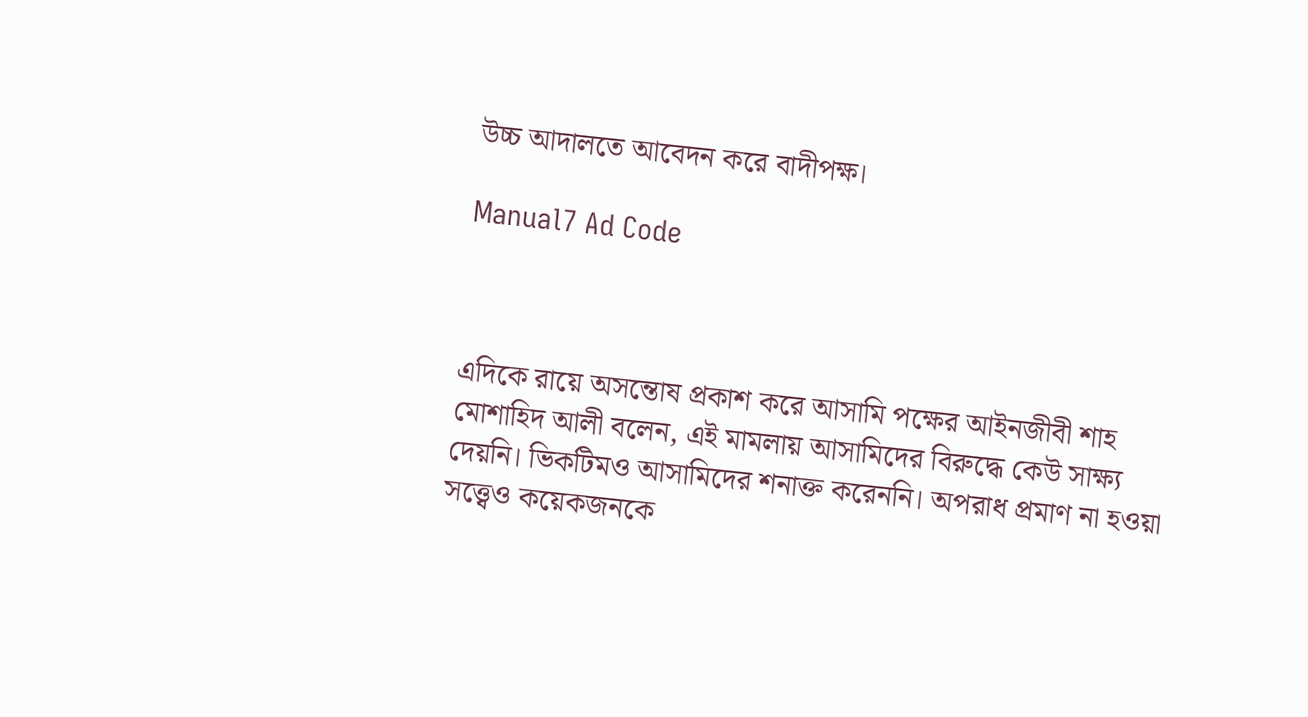উচ্চ আদালতে আবেদন করে বাদীপক্ষ।

Manual7 Ad Code



এদিকে রায়ে অসন্তোষ প্রকাশ করে আসামি পক্ষের আইনজীবী শাহ মোশাহিদ আলী বলেন, এই মামলায় আসামিদের বিরুদ্ধে কেউ সাক্ষ্য দেয়নি। ভিকটিমও আসামিদের শনাক্ত করেননি। অপরাধ প্রমাণ না হওয়া সত্ত্বেও কয়েকজনকে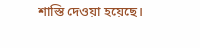শাস্তি দেওয়া হয়েছে।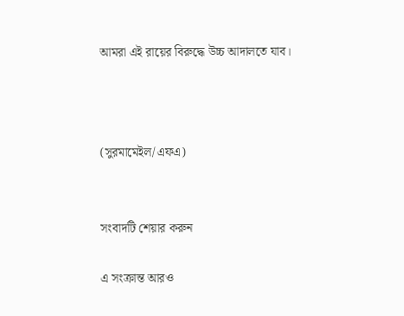আমরা এই রায়ের বিরুদ্ধে উচ্চ আদালতে যাব।



(সুরমামেইল/এফএ)


সংবাদটি শেয়ার করুন

এ সংক্রান্ত আরও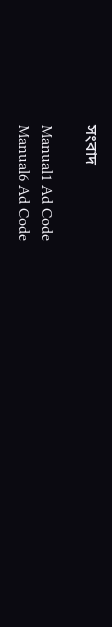সংবাদ

Manual1 Ad Code
Manual6 Ad Code